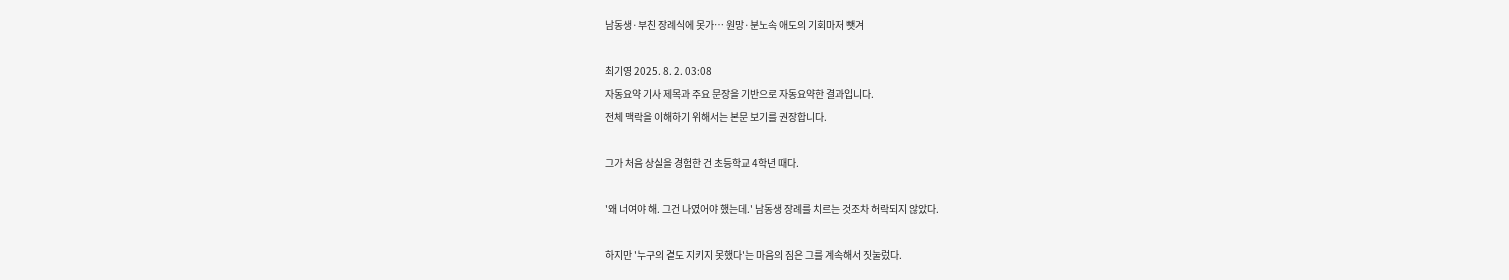남동생·부친 장례식에 못가… 원망·분노속 애도의 기회마저 뺏겨

최기영 2025. 8. 2. 03:08
자동요약 기사 제목과 주요 문장을 기반으로 자동요약한 결과입니다.
전체 맥락을 이해하기 위해서는 본문 보기를 권장합니다.

그가 처음 상실을 경험한 건 초등학교 4학년 때다.

'왜 너여야 해. 그건 나였어야 했는데.' 남동생 장례를 치르는 것조차 허락되지 않았다.

하지만 '누구의 곁도 지키지 못했다'는 마음의 짐은 그를 계속해서 짓눌렀다.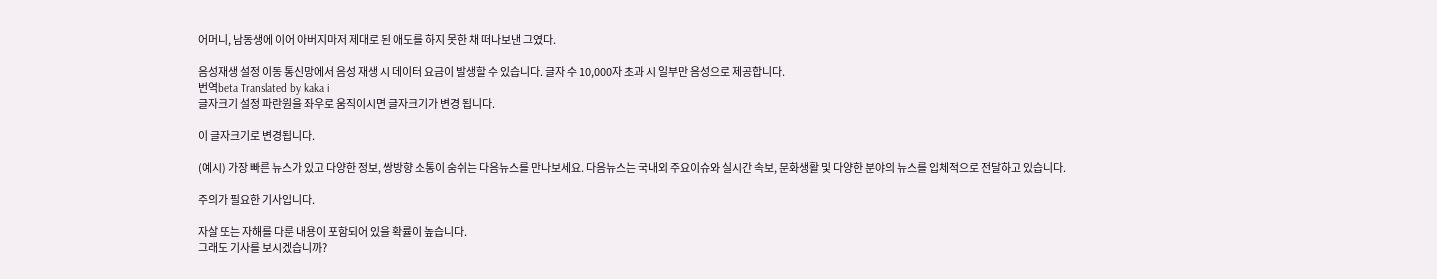어머니, 남동생에 이어 아버지마저 제대로 된 애도를 하지 못한 채 떠나보낸 그였다.

음성재생 설정 이동 통신망에서 음성 재생 시 데이터 요금이 발생할 수 있습니다. 글자 수 10,000자 초과 시 일부만 음성으로 제공합니다.
번역beta Translated by kaka i
글자크기 설정 파란원을 좌우로 움직이시면 글자크기가 변경 됩니다.

이 글자크기로 변경됩니다.

(예시) 가장 빠른 뉴스가 있고 다양한 정보, 쌍방향 소통이 숨쉬는 다음뉴스를 만나보세요. 다음뉴스는 국내외 주요이슈와 실시간 속보, 문화생활 및 다양한 분야의 뉴스를 입체적으로 전달하고 있습니다.

주의가 필요한 기사입니다.

자살 또는 자해를 다룬 내용이 포함되어 있을 확률이 높습니다.
그래도 기사를 보시겠습니까?